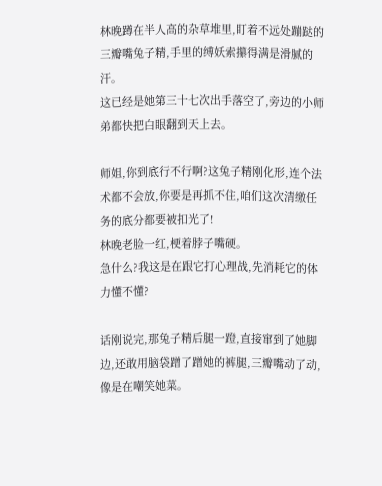林晚蹲在半人高的杂草堆里,盯着不远处蹦跶的三瓣嘴兔子精,手里的缚妖索攥得满是滑腻的汗。
这已经是她第三十七次出手落空了,旁边的小师弟都快把白眼翻到天上去。

师姐,你到底行不行啊?这兔子精刚化形,连个法术都不会放,你要是再抓不住,咱们这次清缴任务的底分都要被扣光了!
林晚老脸一红,梗着脖子嘴硬。
急什么?我这是在跟它打心理战,先消耗它的体力懂不懂?

话刚说完,那兔子精后腿一蹬,直接窜到了她脚边,还敢用脑袋蹭了蹭她的裤腿,三瓣嘴动了动,像是在嘲笑她菜。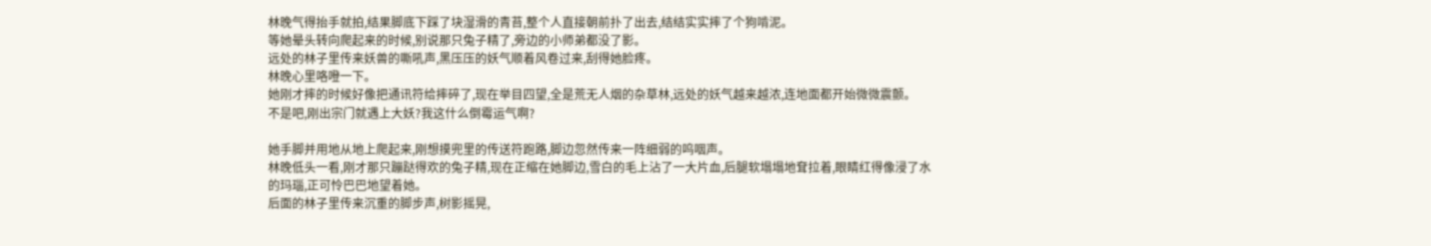林晚气得抬手就拍,结果脚底下踩了块湿滑的青苔,整个人直接朝前扑了出去,结结实实摔了个狗啃泥。
等她晕头转向爬起来的时候,别说那只兔子精了,旁边的小师弟都没了影。
远处的林子里传来妖兽的嘶吼声,黑压压的妖气顺着风卷过来,刮得她脸疼。
林晚心里咯噔一下。
她刚才摔的时候好像把通讯符给摔碎了,现在举目四望,全是荒无人烟的杂草林,远处的妖气越来越浓,连地面都开始微微震颤。
不是吧,刚出宗门就遇上大妖?我这什么倒霉运气啊?

她手脚并用地从地上爬起来,刚想摸兜里的传送符跑路,脚边忽然传来一阵细弱的呜咽声。
林晚低头一看,刚才那只蹦跶得欢的兔子精,现在正缩在她脚边,雪白的毛上沾了一大片血,后腿软塌塌地耷拉着,眼睛红得像浸了水的玛瑙,正可怜巴巴地望着她。
后面的林子里传来沉重的脚步声,树影摇晃,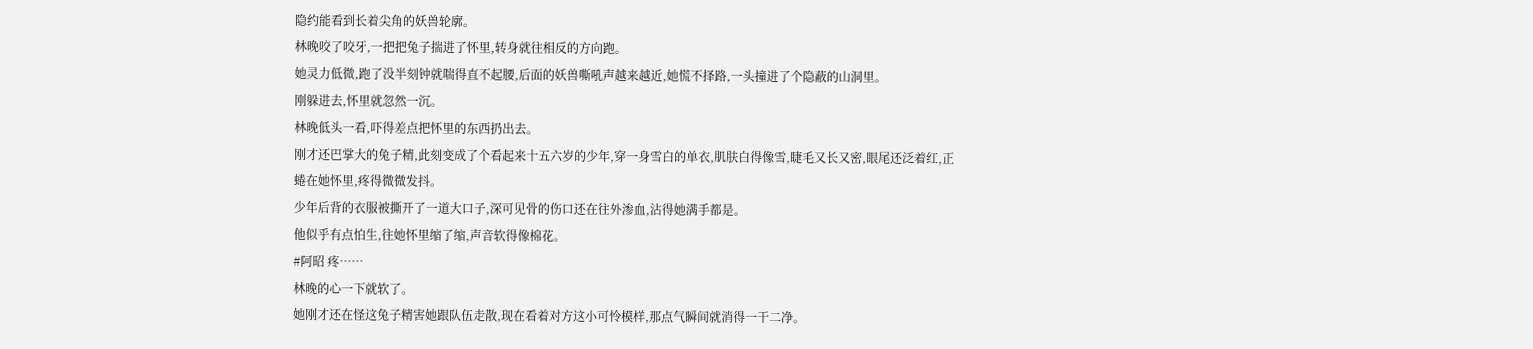隐约能看到长着尖角的妖兽轮廓。
林晚咬了咬牙,一把把兔子揣进了怀里,转身就往相反的方向跑。
她灵力低微,跑了没半刻钟就喘得直不起腰,后面的妖兽嘶吼声越来越近,她慌不择路,一头撞进了个隐蔽的山洞里。
刚躲进去,怀里就忽然一沉。
林晚低头一看,吓得差点把怀里的东西扔出去。
刚才还巴掌大的兔子精,此刻变成了个看起来十五六岁的少年,穿一身雪白的单衣,肌肤白得像雪,睫毛又长又密,眼尾还泛着红,正蜷在她怀里,疼得微微发抖。
少年后背的衣服被撕开了一道大口子,深可见骨的伤口还在往外渗血,沾得她满手都是。
他似乎有点怕生,往她怀里缩了缩,声音软得像棉花。
#阿昭 疼……
林晚的心一下就软了。
她刚才还在怪这兔子精害她跟队伍走散,现在看着对方这小可怜模样,那点气瞬间就消得一干二净。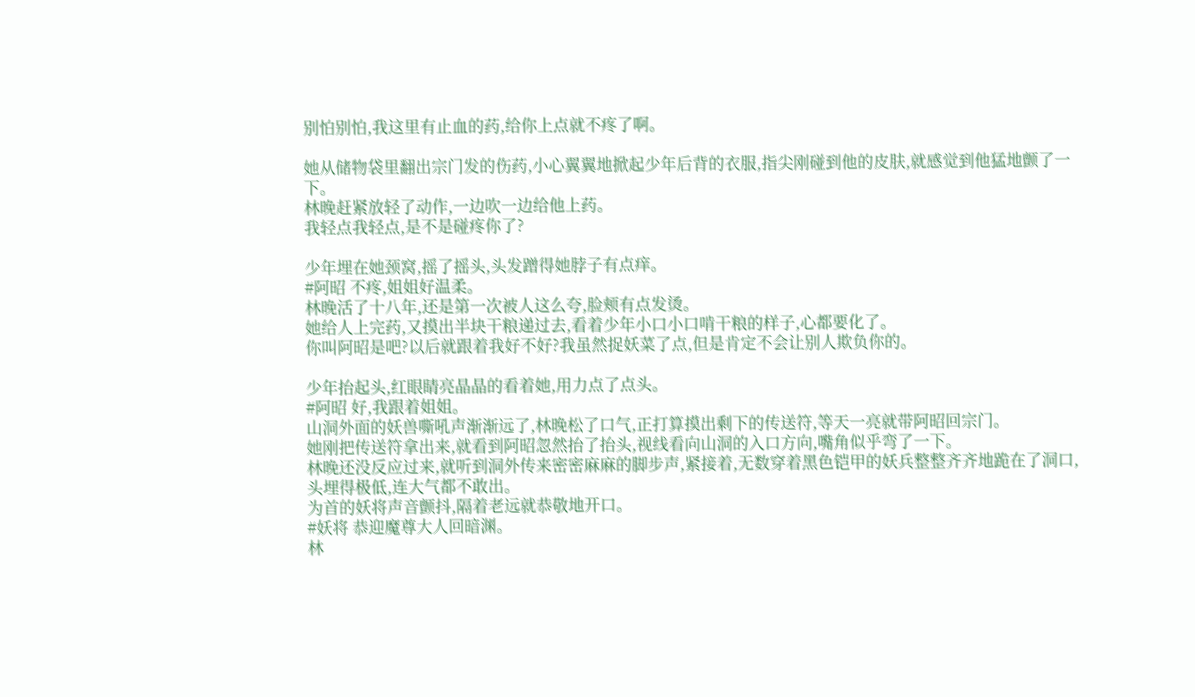别怕别怕,我这里有止血的药,给你上点就不疼了啊。

她从储物袋里翻出宗门发的伤药,小心翼翼地掀起少年后背的衣服,指尖刚碰到他的皮肤,就感觉到他猛地颤了一下。
林晚赶紧放轻了动作,一边吹一边给他上药。
我轻点我轻点,是不是碰疼你了?

少年埋在她颈窝,摇了摇头,头发蹭得她脖子有点痒。
#阿昭 不疼,姐姐好温柔。
林晚活了十八年,还是第一次被人这么夸,脸颊有点发烫。
她给人上完药,又摸出半块干粮递过去,看着少年小口小口啃干粮的样子,心都要化了。
你叫阿昭是吧?以后就跟着我好不好?我虽然捉妖菜了点,但是肯定不会让别人欺负你的。

少年抬起头,红眼睛亮晶晶的看着她,用力点了点头。
#阿昭 好,我跟着姐姐。
山洞外面的妖兽嘶吼声渐渐远了,林晚松了口气,正打算摸出剩下的传送符,等天一亮就带阿昭回宗门。
她刚把传送符拿出来,就看到阿昭忽然抬了抬头,视线看向山洞的入口方向,嘴角似乎弯了一下。
林晚还没反应过来,就听到洞外传来密密麻麻的脚步声,紧接着,无数穿着黑色铠甲的妖兵整整齐齐地跪在了洞口,头埋得极低,连大气都不敢出。
为首的妖将声音颤抖,隔着老远就恭敬地开口。
#妖将 恭迎魔尊大人回暗渊。
林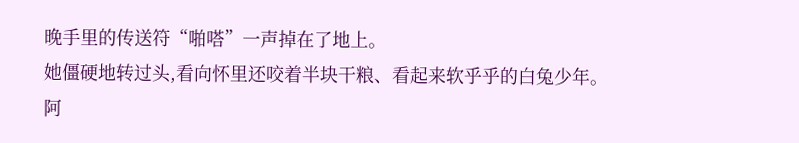晚手里的传送符“啪嗒”一声掉在了地上。
她僵硬地转过头,看向怀里还咬着半块干粮、看起来软乎乎的白兔少年。
阿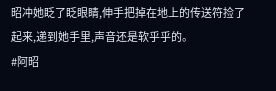昭冲她眨了眨眼睛,伸手把掉在地上的传送符捡了起来,递到她手里,声音还是软乎乎的。
#阿昭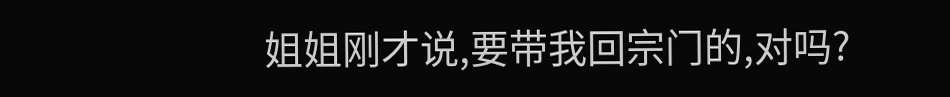姐姐刚才说,要带我回宗门的,对吗?